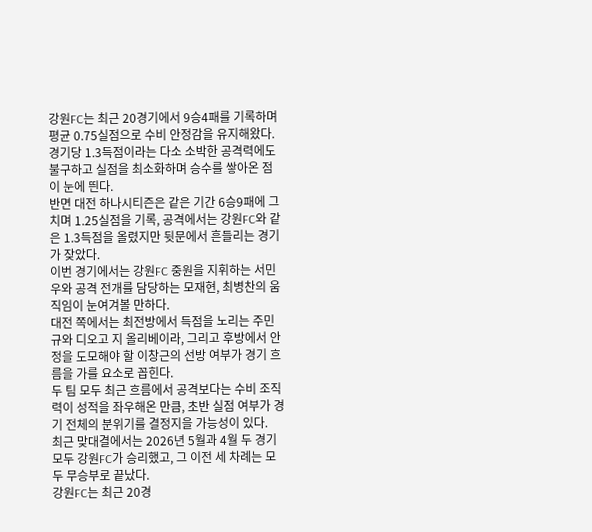강원FC는 최근 20경기에서 9승4패를 기록하며 평균 0.75실점으로 수비 안정감을 유지해왔다.
경기당 1.3득점이라는 다소 소박한 공격력에도 불구하고 실점을 최소화하며 승수를 쌓아온 점이 눈에 띈다.
반면 대전 하나시티즌은 같은 기간 6승9패에 그치며 1.25실점을 기록, 공격에서는 강원FC와 같은 1.3득점을 올렸지만 뒷문에서 흔들리는 경기가 잦았다.
이번 경기에서는 강원FC 중원을 지휘하는 서민우와 공격 전개를 담당하는 모재현, 최병찬의 움직임이 눈여겨볼 만하다.
대전 쪽에서는 최전방에서 득점을 노리는 주민규와 디오고 지 올리베이라, 그리고 후방에서 안정을 도모해야 할 이창근의 선방 여부가 경기 흐름을 가를 요소로 꼽힌다.
두 팀 모두 최근 흐름에서 공격보다는 수비 조직력이 성적을 좌우해온 만큼, 초반 실점 여부가 경기 전체의 분위기를 결정지을 가능성이 있다.
최근 맞대결에서는 2026년 5월과 4월 두 경기 모두 강원FC가 승리했고, 그 이전 세 차례는 모두 무승부로 끝났다.
강원FC는 최근 20경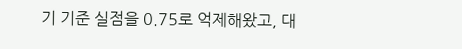기 기준 실점을 0.75로 억제해왔고, 대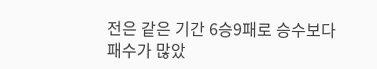전은 같은 기간 6승9패로 승수보다 패수가 많았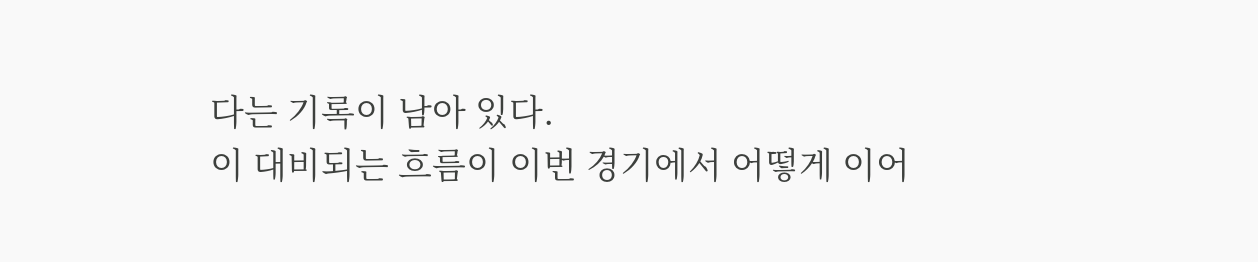다는 기록이 남아 있다.
이 대비되는 흐름이 이번 경기에서 어떻게 이어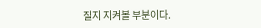질지 지켜볼 부분이다.